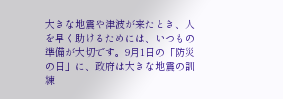大きな地震や津波が来たとき、人を早く助けるためには、いつもの準備が大切です。9月1日の「防災の日」に、政府は大きな地震の訓練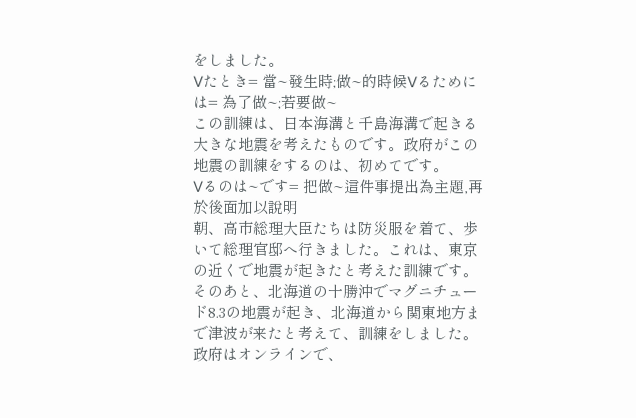をしました。
Vたとき= 當~發生時;做~的時候Vるためには= 為了做~;若要做~
この訓練は、日本海溝と千島海溝で起きる大きな地震を考えたものです。政府がこの地震の訓練をするのは、初めてです。
Vるのは~です= 把做~這件事提出為主題,再於後面加以說明
朝、高市総理大臣たちは防災服を着て、歩いて総理官邸へ行きました。これは、東京の近くで地震が起きたと考えた訓練です。
そのあと、北海道の十勝沖でマグニチュード8.3の地震が起き、北海道から関東地方まで津波が来たと考えて、訓練をしました。政府はオンラインで、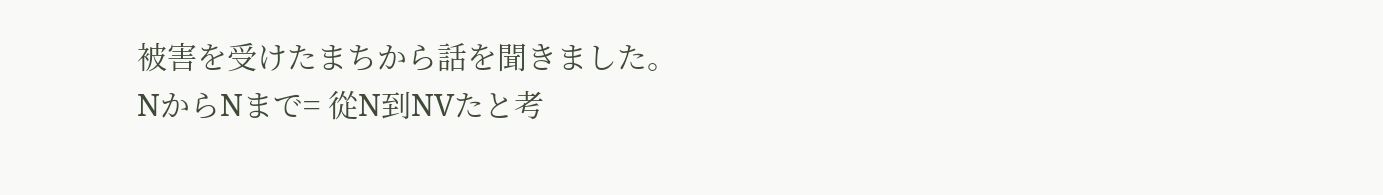被害を受けたまちから話を聞きました。
NからNまで= 從N到NVたと考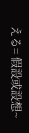える= 假設或設想~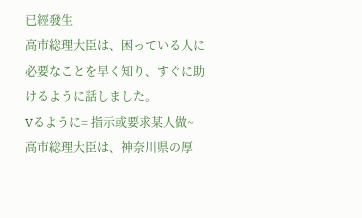已經發生
高市総理大臣は、困っている人に必要なことを早く知り、すぐに助けるように話しました。
Vるように= 指示或要求某人做~
高市総理大臣は、神奈川県の厚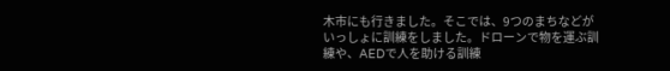木市にも行きました。そこでは、9つのまちなどがいっしょに訓練をしました。ドローンで物を運ぶ訓練や、AEDで人を助ける訓練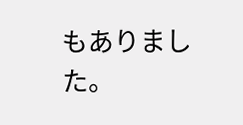もありました。